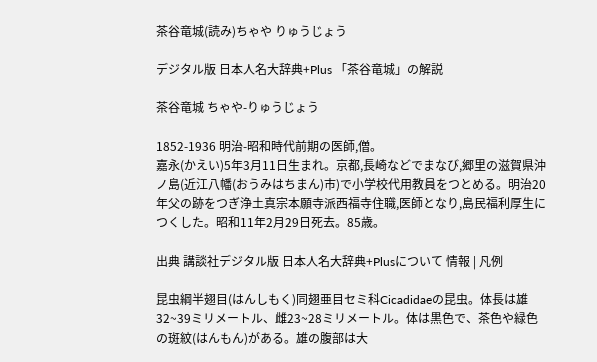茶谷竜城(読み)ちゃや りゅうじょう

デジタル版 日本人名大辞典+Plus 「茶谷竜城」の解説

茶谷竜城 ちゃや-りゅうじょう

1852-1936 明治-昭和時代前期の医師,僧。
嘉永(かえい)5年3月11日生まれ。京都,長崎などでまなび,郷里の滋賀県沖ノ島(近江八幡(おうみはちまん)市)で小学校代用教員をつとめる。明治20年父の跡をつぎ浄土真宗本願寺派西福寺住職,医師となり,島民福利厚生につくした。昭和11年2月29日死去。85歳。

出典 講談社デジタル版 日本人名大辞典+Plusについて 情報 | 凡例

昆虫綱半翅目(はんしもく)同翅亜目セミ科Cicadidaeの昆虫。体長は雄32~39ミリメートル、雌23~28ミリメートル。体は黒色で、茶色や緑色の斑紋(はんもん)がある。雄の腹部は大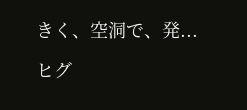きく、空洞で、発...

ヒグ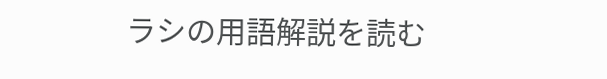ラシの用語解説を読む